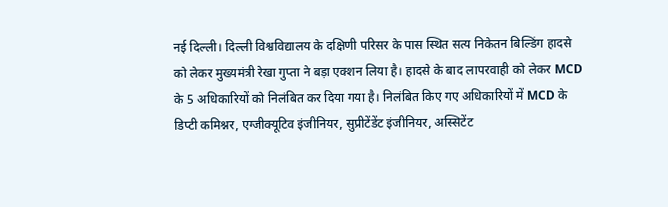नई दिल्ली। दिल्ली विश्वविद्यालय के दक्षिणी परिसर के पास स्थित सत्य निकेतन बिल्डिंग हादसे को लेकर मुख्यमंत्री रेखा गुप्ता ने बड़ा एक्शन लिया है। हादसे के बाद लापरवाही को लेकर MCD के 5 अधिकारियों को निलंबित कर दिया गया है। निलंबित किए गए अधिकारियों में MCD के डिप्टी कमिश्नर, एग्जीक्यूटिव इंजीनियर, सुप्रीटेंडेंट इंजीनियर, अस्सिटेंट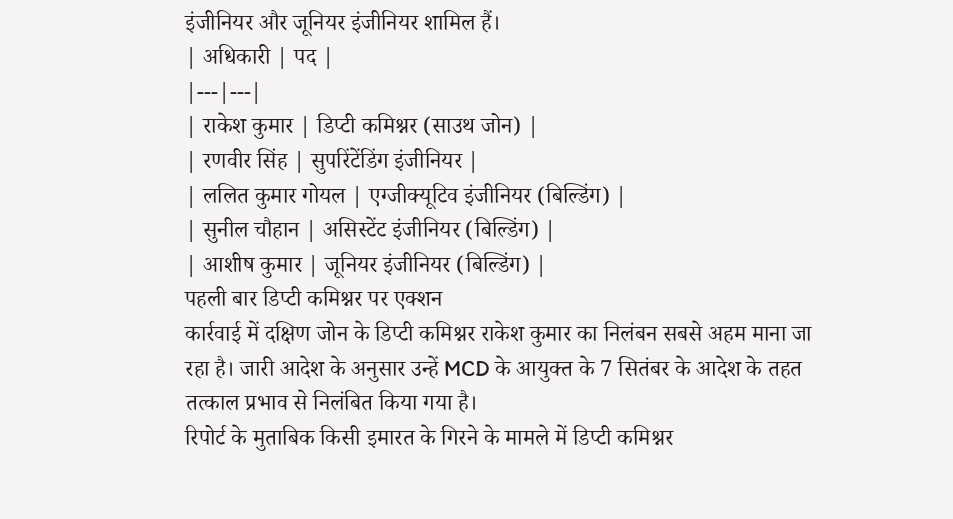इंजीनियर और जूनियर इंजीनियर शामिल हैं।
| अधिकारी | पद |
|---|---|
| राकेश कुमार | डिप्टी कमिश्नर (साउथ जोन) |
| रणवीर सिंह | सुपरिंटेंडिंग इंजीनियर |
| ललित कुमार गोयल | एग्जीक्यूटिव इंजीनियर (बिल्डिंग) |
| सुनील चौहान | असिस्टेंट इंजीनियर (बिल्डिंग) |
| आशीष कुमार | जूनियर इंजीनियर (बिल्डिंग) |
पहली बार डिप्टी कमिश्नर पर एक्शन
कार्रवाई में दक्षिण जोन के डिप्टी कमिश्नर राकेश कुमार का निलंबन सबसे अहम माना जा रहा है। जारी आदेश के अनुसार उन्हें MCD के आयुक्त के 7 सितंबर के आदेश के तहत तत्काल प्रभाव से निलंबित किया गया है।
रिपोर्ट के मुताबिक किसी इमारत के गिरने के मामले में डिप्टी कमिश्नर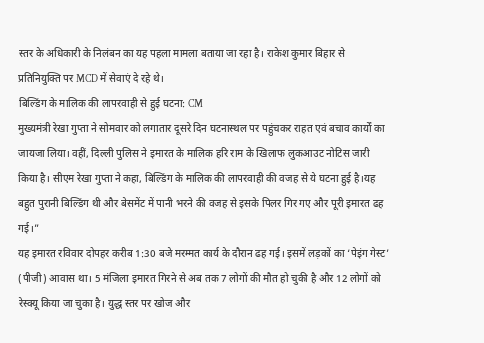स्तर के अधिकारी के निलंबन का यह पहला मामला बताया जा रहा है। राकेश कुमार बिहार से प्रतिनियुक्ति पर MCD में सेवाएं दे रहे थे।
बिल्डिंग के मालिक की लापरवाही से हुई घटना: CM
मुख्यमंत्री रेखा गुप्ता ने सोमवार को लगातार दूसरे दिन घटनास्थल पर पहुंचकर राहत एवं बचाव कार्यों का जायजा लिया। वहीं, दिल्ली पुलिस ने इमारत के मालिक हरि राम के खिलाफ लुकआउट नोटिस जारी किया है। सीएम रेखा गुप्ता ने कहा, बिल्डिंग के मालिक की लापरवाही की वजह से ये घटना हुई है।यह बहुत पुरानी बिल्डिंग थी और बेसमेंट में पानी भरने की वजह से इसके पिलर गिर गए और पूरी इमारत ढह गई।”
यह इमारत रविवार दोपहर करीब 1:30 बजे मरम्मत कार्य के दौरान ढह गई। इसमें लड़कों का ‘पेइंग गेस्ट’ (पीजी) आवास था। 5 मंजिला इमारत गिरने से अब तक 7 लोगों की मौत हो चुकी है और 12 लोगों को रेस्क्यू किया जा चुका है। युद्ध स्तर पर खोज और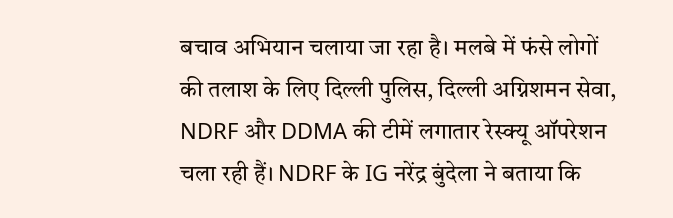बचाव अभियान चलाया जा रहा है। मलबे में फंसे लोगों की तलाश के लिए दिल्ली पुलिस, दिल्ली अग्निशमन सेवा, NDRF और DDMA की टीमें लगातार रेस्क्यू ऑपरेशन चला रही हैं। NDRF के IG नरेंद्र बुंदेला ने बताया कि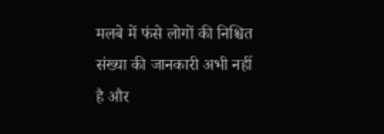मलबे में फंसे लोगों की निश्चित संख्या की जानकारी अभी नहीं है और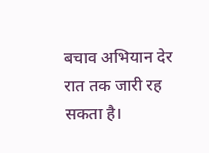बचाव अभियान देर रात तक जारी रह सकता है।